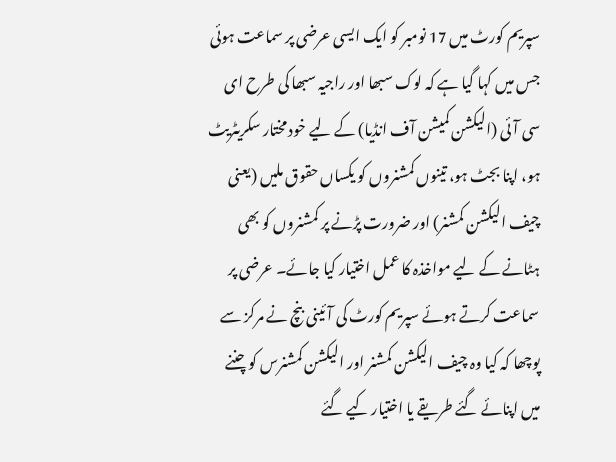سپریم کورٹ میں 17 نومبر کو ایک ایسی عرضی پر سماعت ہوئی جس میں کہا گیا ہے کہ لوک سبھا اور راجیہ سبھا کی طرح ای سی آئی (الیکشن کمیشن آف انڈیا) کے لیے خود مختار سکریٹریٹ ہو، اپنا بجٹ ہو، تینوں کمشنروں کو یکساں حقوق ملیں (یعنی چیف الیکشن کمشنر) اور ضرورت پڑنے پر کمشنروں کو بھی ہٹانے کے لیے مواخذہ کا عمل اختیار کیا جائے۔ عرضی پر سماعت کرتے ہوئے سپریم کورٹ کی آئینی بنچ نے مرکز سے پوچھا کہ کیا وہ چیف الیکشن کمشنر اور الیکشن کمشنرس کو چننے میں اپنائے گئے طریقے یا اختیار کیے گئے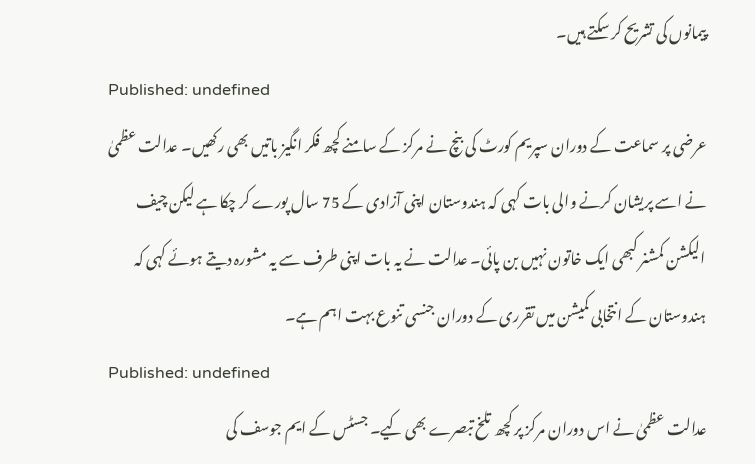پیمانوں کی تشریح کر سکتے ہیں۔
Published: undefined
عرضی پر سماعت کے دوران سپریم کورٹ کی بنچ نے مرکز کے سامنے کچھ فکر انگیز باتیں بھی رکھیں۔ عدالت عظمیٰ نے اسے پریشان کرنے والی بات کہی کہ ہندوستان اپنی آزادی کے 75 سال پورے کر چکا ہے لیکن چیف الیکشن کمشنر کبھی ایک خاتون نہیں بن پائی۔ عدالت نے یہ بات اپنی طرف سے یہ مشورہ دیتے ہوئے کہی کہ ہندوستان کے انتخابی کمیشن میں تقرری کے دوران جنسی تنوع بہت اہم ہے۔
Published: undefined
عدالت عظمیٰ نے اس دوران مرکز پر کچھ تلخ تبصرے بھی کیے۔ جسٹس کے ایم جوسف کی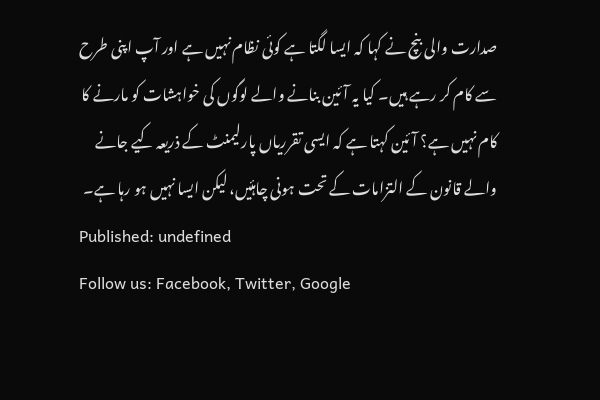صدارت والی بنچ نے کہا کہ ایسا لگتا ہے کوئی نظام نہیں ہے اور آپ اپنی طرح سے کام کر رہے ہیں۔ کیا یہ آئین بنانے والے لوگوں کی خواہشات کو مارنے کا کام نہیں ہے؟ آئین کہتا ہے کہ ایسی تقرریاں پارلیمنٹ کے ذریعہ کیے جانے والے قانون کے التزامات کے تحت ہونی چاہئیں، لیکن ایسا نہیں ہو رہا ہے۔
Published: undefined
Follow us: Facebook, Twitter, Google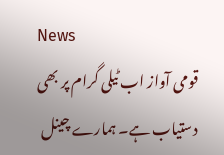News
قومی آواز اب ٹیلی گرام پر بھی دستیاب ہے۔ ہمارے چینل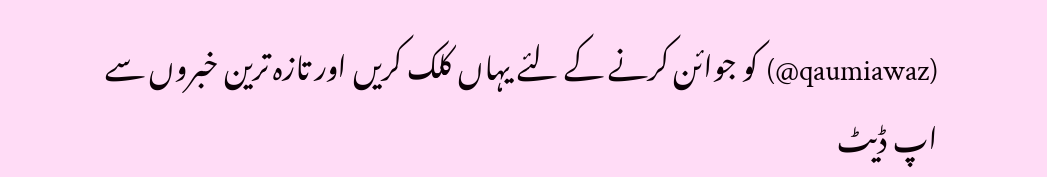(qaumiawaz@) کو جوائن کرنے کے لئے یہاں کلک کریں اور تازہ ترین خبروں سے اپ ڈیٹ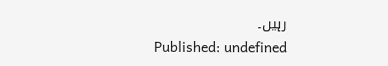رہیں۔
Published: undefined